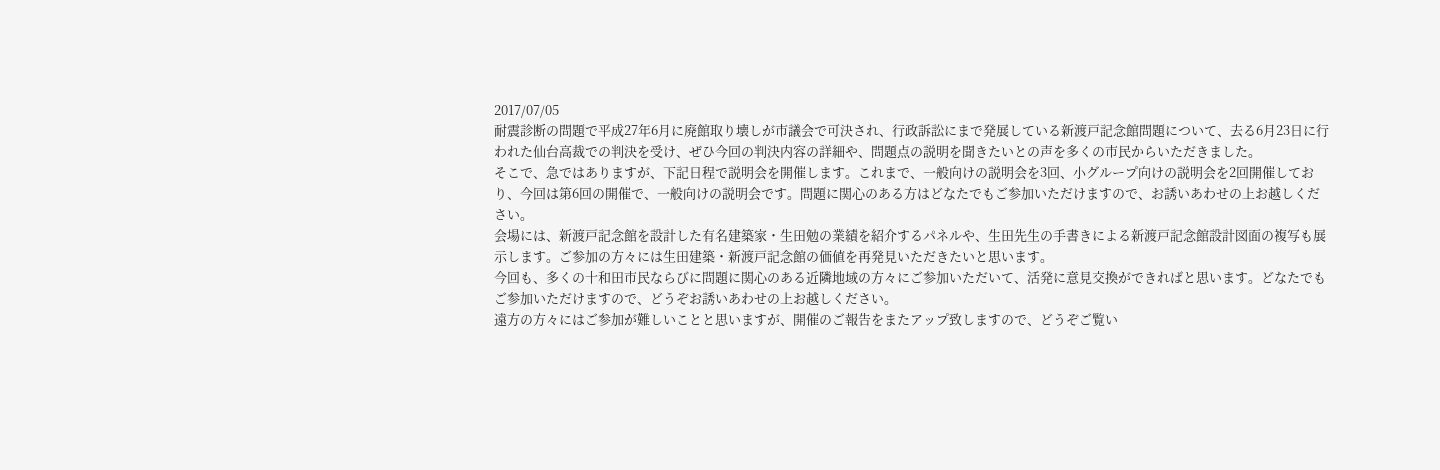2017/07/05
耐震診断の問題で平成27年6月に廃館取り壊しが市議会で可決され、行政訴訟にまで発展している新渡戸記念館問題について、去る6月23日に行われた仙台高裁での判決を受け、ぜひ今回の判決内容の詳細や、問題点の説明を聞きたいとの声を多くの市民からいただきました。
そこで、急ではありますが、下記日程で説明会を開催します。これまで、一般向けの説明会を3回、小グループ向けの説明会を2回開催しており、今回は第6回の開催で、一般向けの説明会です。問題に関心のある方はどなたでもご参加いただけますので、お誘いあわせの上お越しください。
会場には、新渡戸記念館を設計した有名建築家・生田勉の業績を紹介するパネルや、生田先生の手書きによる新渡戸記念館設計図面の複写も展示します。ご参加の方々には生田建築・新渡戸記念館の価値を再発見いただきたいと思います。
今回も、多くの十和田市民ならびに問題に関心のある近隣地域の方々にご参加いただいて、活発に意見交換ができればと思います。どなたでもご参加いただけますので、どうぞお誘いあわせの上お越しください。
遠方の方々にはご参加が難しいことと思いますが、開催のご報告をまたアップ致しますので、どうぞご覧い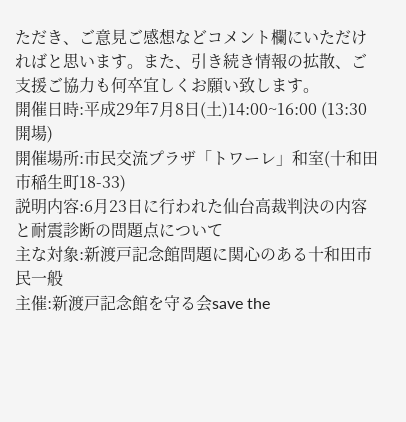ただき、ご意見ご感想などコメント欄にいただければと思います。また、引き続き情報の拡散、ご支援ご協力も何卒宜しくお願い致します。
開催日時:平成29年7月8日(土)14:00~16:00 (13:30開場)
開催場所:市民交流プラザ「トワーレ」和室(十和田市稲生町18-33)
説明内容:6月23日に行われた仙台高裁判決の内容と耐震診断の問題点について
主な対象:新渡戸記念館問題に関心のある十和田市民一般
主催:新渡戸記念館を守る会save the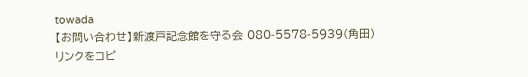towada
【お問い合わせ】新渡戸記念館を守る会 080-5578-5939(角田)
リンクをコピ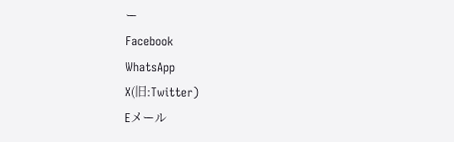ー
Facebook
WhatsApp
X(旧:Twitter)
Eメール